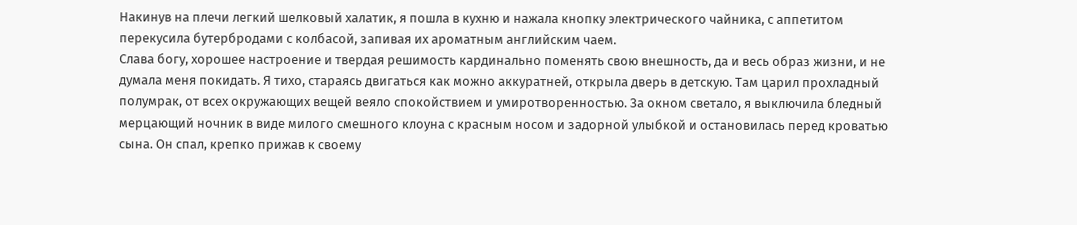Накинув на плечи легкий шелковый халатик, я пошла в кухню и нажала кнопку электрического чайника, с аппетитом перекусила бутербродами с колбасой, запивая их ароматным английским чаем.
Слава богу, хорошее настроение и твердая решимость кардинально поменять свою внешность, да и весь образ жизни, и не думала меня покидать. Я тихо, стараясь двигаться как можно аккуратней, открыла дверь в детскую. Там царил прохладный полумрак, от всех окружающих вещей веяло спокойствием и умиротворенностью. За окном светало, я выключила бледный мерцающий ночник в виде милого смешного клоуна с красным носом и задорной улыбкой и остановилась перед кроватью сына. Он спал, крепко прижав к своему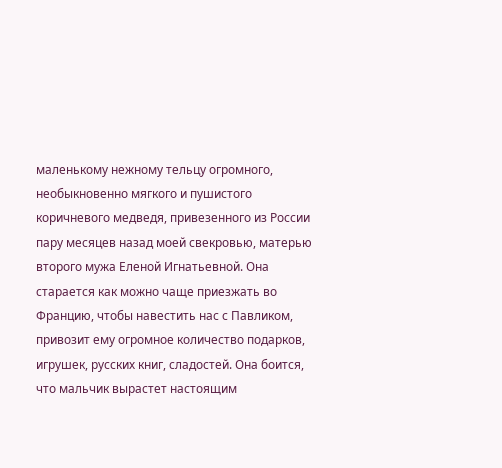маленькому нежному тельцу огромного, необыкновенно мягкого и пушистого коричневого медведя, привезенного из России пару месяцев назад моей свекровью, матерью второго мужа Еленой Игнатьевной. Она старается как можно чаще приезжать во Францию, чтобы навестить нас с Павликом, привозит ему огромное количество подарков, игрушек, русских книг, сладостей. Она боится, что мальчик вырастет настоящим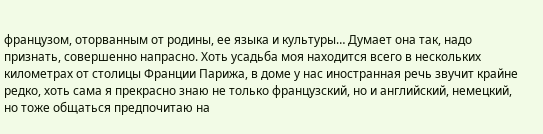французом, оторванным от родины, ее языка и культуры… Думает она так, надо признать, совершенно напрасно. Хоть усадьба моя находится всего в нескольких километрах от столицы Франции Парижа, в доме у нас иностранная речь звучит крайне редко, хоть сама я прекрасно знаю не только французский, но и английский, немецкий, но тоже общаться предпочитаю на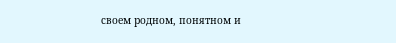своем родном, понятном и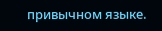привычном языке.